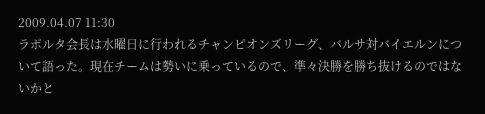2009.04.07 11:30
ラポルタ会長は水曜日に行われるチャンピオンズリーグ、バルサ対バイエルンについて語った。現在チームは勢いに乗っているので、準々決勝を勝ち抜けるのではないかと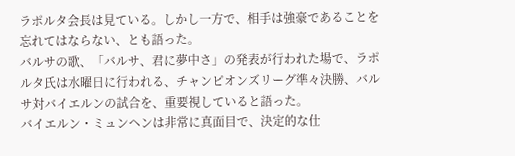ラポルタ会長は見ている。しかし一方で、相手は強豪であることを忘れてはならない、とも語った。
バルサの歌、「バルサ、君に夢中さ」の発表が行われた場で、ラポルタ氏は水曜日に行われる、チャンピオンズリーグ準々決勝、バルサ対バイエルンの試合を、重要視していると語った。
バイエルン・ミュンヘンは非常に真面目で、決定的な仕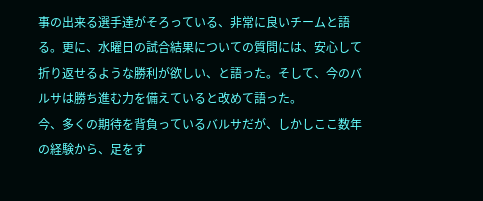事の出来る選手達がそろっている、非常に良いチームと語る。更に、水曜日の試合結果についての質問には、安心して折り返せるような勝利が欲しい、と語った。そして、今のバルサは勝ち進む力を備えていると改めて語った。
今、多くの期待を背負っているバルサだが、しかしここ数年の経験から、足をす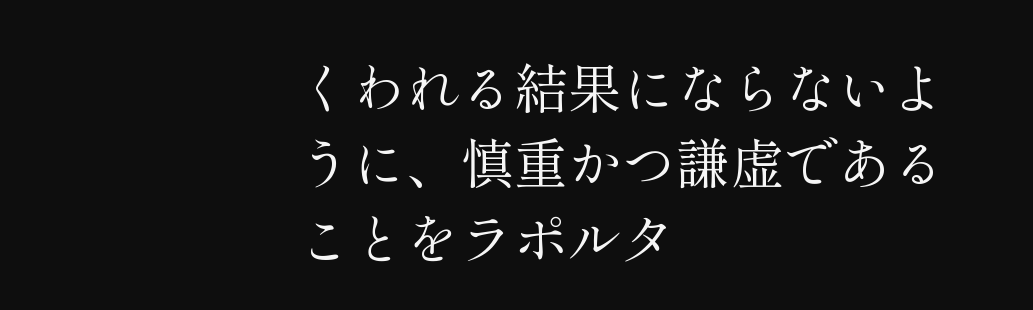くわれる結果にならないように、慎重かつ謙虚であることをラポルタ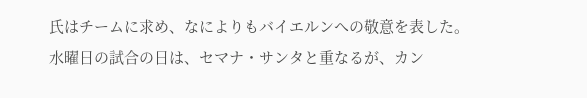氏はチームに求め、なによりもバイエルンへの敬意を表した。
水曜日の試合の日は、セマナ・サンタと重なるが、カン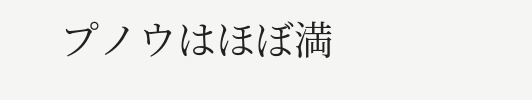プノウはほぼ満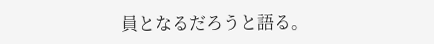員となるだろうと語る。